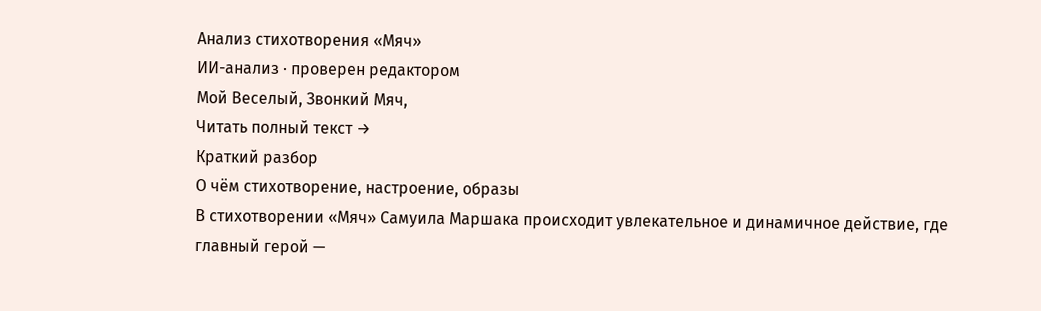Анализ стихотворения «Мяч»
ИИ-анализ · проверен редактором
Мой Веселый, Звонкий Мяч,
Читать полный текст →
Краткий разбор
О чём стихотворение, настроение, образы
В стихотворении «Мяч» Самуила Маршака происходит увлекательное и динамичное действие, где главный герой —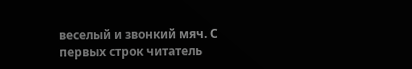веселый и звонкий мяч. С первых строк читатель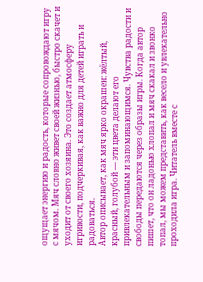ощущает энергию и радость, которые сопровождают игру с мячом. Мяч словно живет своей жизнью, быстро скачет и уходит от своего хозяина. Это создает атмосферу игривости, подчеркивая, как важно для детей играть и радоваться.
Автор описывает, как мяч ярко окрашен: жёлтый, красный, голубой — эти цвета делают его привлекательным и запоминающимся. Чувства радости и свободы передаются через образы игры. Когда автор пишет, что он ладонью хлопал и мяч скакал и звонко топал, мы можем представить, как весело и увлекательно проходила игра. Читатель вместе с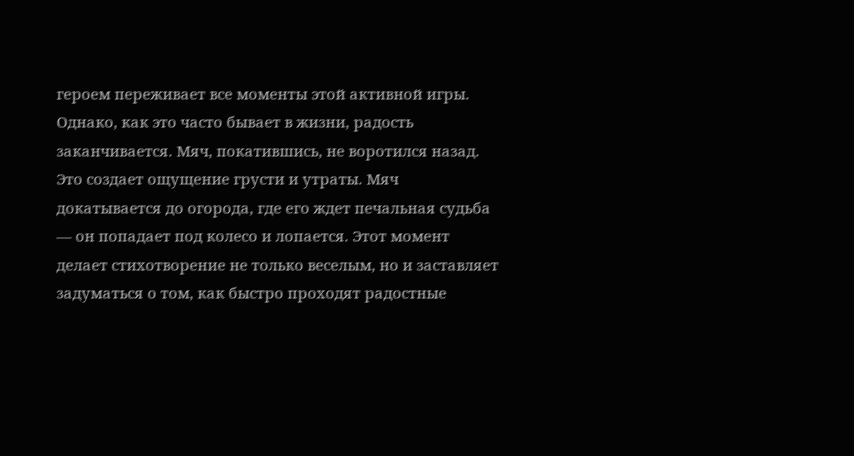героем переживает все моменты этой активной игры.
Однако, как это часто бывает в жизни, радость заканчивается. Мяч, покатившись, не воротился назад. Это создает ощущение грусти и утраты. Мяч докатывается до огорода, где его ждет печальная судьба — он попадает под колесо и лопается. Этот момент делает стихотворение не только веселым, но и заставляет задуматься о том, как быстро проходят радостные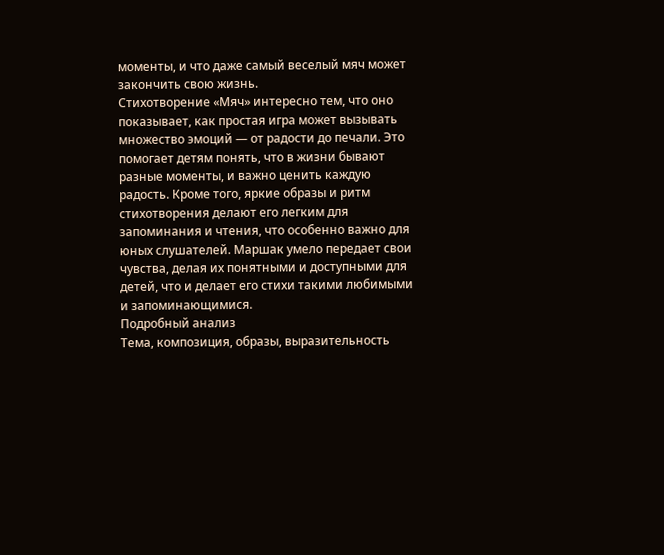моменты, и что даже самый веселый мяч может закончить свою жизнь.
Стихотворение «Мяч» интересно тем, что оно показывает, как простая игра может вызывать множество эмоций — от радости до печали. Это помогает детям понять, что в жизни бывают разные моменты, и важно ценить каждую радость. Кроме того, яркие образы и ритм стихотворения делают его легким для запоминания и чтения, что особенно важно для юных слушателей. Маршак умело передает свои чувства, делая их понятными и доступными для детей, что и делает его стихи такими любимыми и запоминающимися.
Подробный анализ
Тема, композиция, образы, выразительность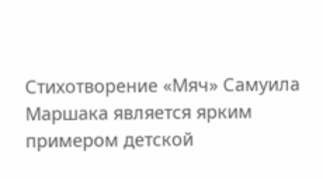Стихотворение «Мяч» Самуила Маршака является ярким примером детской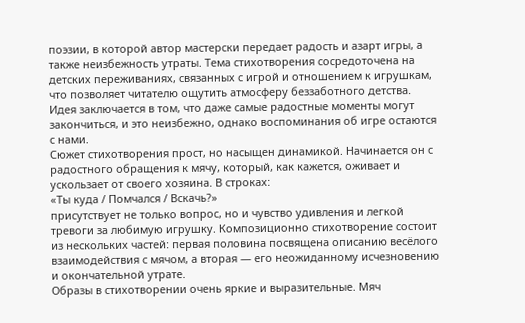поэзии, в которой автор мастерски передает радость и азарт игры, а также неизбежность утраты. Тема стихотворения сосредоточена на детских переживаниях, связанных с игрой и отношением к игрушкам, что позволяет читателю ощутить атмосферу беззаботного детства. Идея заключается в том, что даже самые радостные моменты могут закончиться, и это неизбежно, однако воспоминания об игре остаются с нами.
Сюжет стихотворения прост, но насыщен динамикой. Начинается он с радостного обращения к мячу, который, как кажется, оживает и ускользает от своего хозяина. В строках:
«Ты куда / Помчался / Вскачь?»
присутствует не только вопрос, но и чувство удивления и легкой тревоги за любимую игрушку. Композиционно стихотворение состоит из нескольких частей: первая половина посвящена описанию весёлого взаимодействия с мячом, а вторая — его неожиданному исчезновению и окончательной утрате.
Образы в стихотворении очень яркие и выразительные. Мяч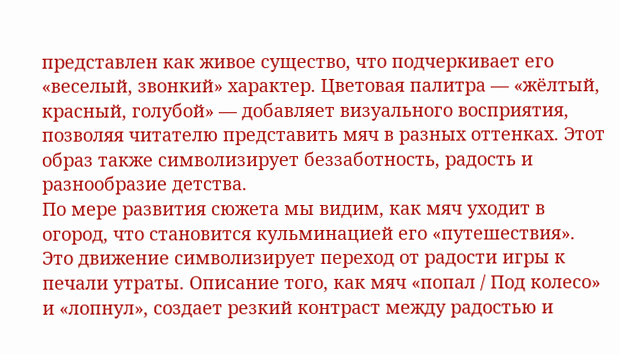представлен как живое существо, что подчеркивает его «веселый, звонкий» характер. Цветовая палитра — «жёлтый, красный, голубой» — добавляет визуального восприятия, позволяя читателю представить мяч в разных оттенках. Этот образ также символизирует беззаботность, радость и разнообразие детства.
По мере развития сюжета мы видим, как мяч уходит в огород, что становится кульминацией его «путешествия». Это движение символизирует переход от радости игры к печали утраты. Описание того, как мяч «попал / Под колесо» и «лопнул», создает резкий контраст между радостью и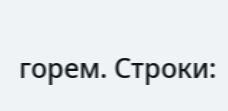горем. Строки: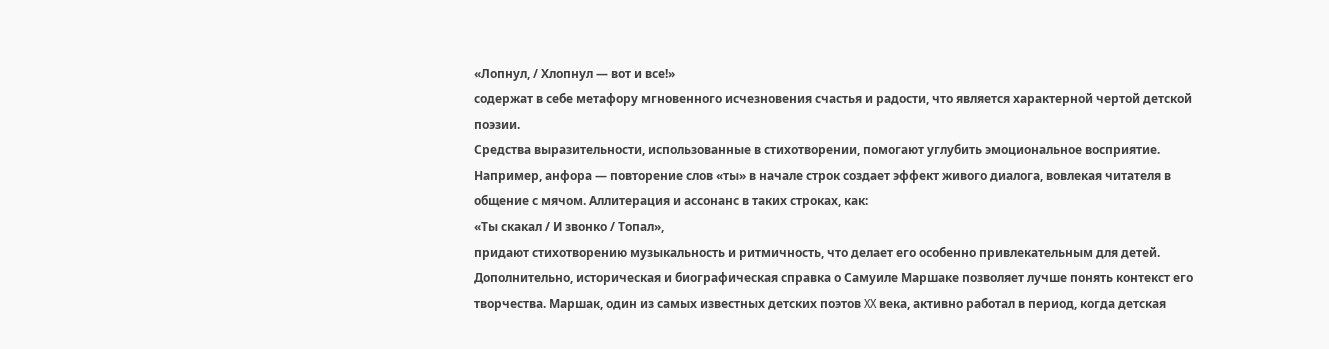«Лопнул, / Хлопнул — вот и все!»
содержат в себе метафору мгновенного исчезновения счастья и радости, что является характерной чертой детской поэзии.
Средства выразительности, использованные в стихотворении, помогают углубить эмоциональное восприятие. Например, анфора — повторение слов «ты» в начале строк создает эффект живого диалога, вовлекая читателя в общение с мячом. Аллитерация и ассонанс в таких строках, как:
«Ты скакал / И звонко / Топал»,
придают стихотворению музыкальность и ритмичность, что делает его особенно привлекательным для детей.
Дополнительно, историческая и биографическая справка о Самуиле Маршаке позволяет лучше понять контекст его творчества. Маршак, один из самых известных детских поэтов XX века, активно работал в период, когда детская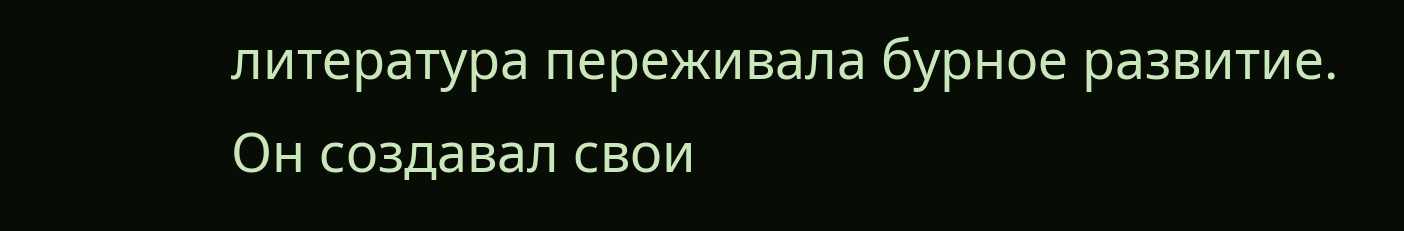литература переживала бурное развитие. Он создавал свои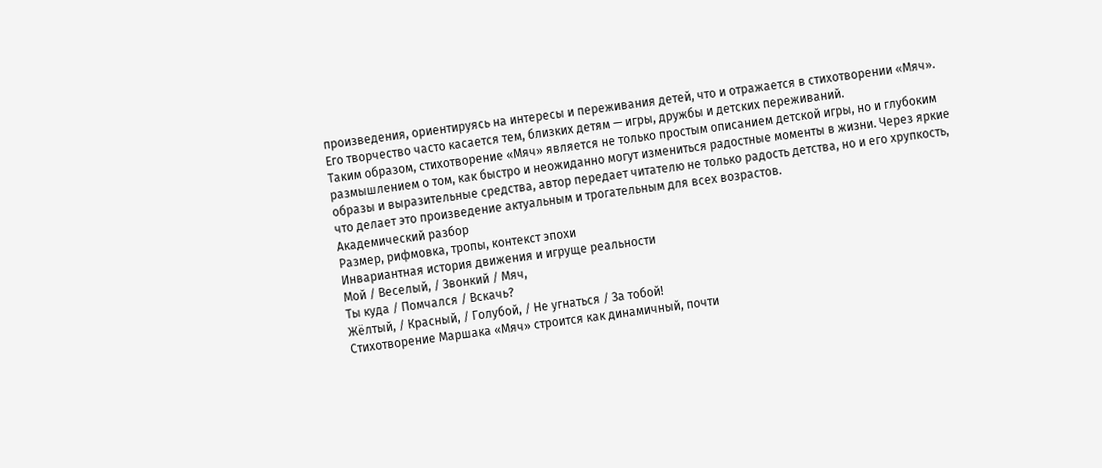произведения, ориентируясь на интересы и переживания детей, что и отражается в стихотворении «Мяч». Его творчество часто касается тем, близких детям — игры, дружбы и детских переживаний.
Таким образом, стихотворение «Мяч» является не только простым описанием детской игры, но и глубоким размышлением о том, как быстро и неожиданно могут измениться радостные моменты в жизни. Через яркие образы и выразительные средства, автор передает читателю не только радость детства, но и его хрупкость, что делает это произведение актуальным и трогательным для всех возрастов.
Академический разбор
Размер, рифмовка, тропы, контекст эпохи
Инвариантная история движения и игруще реальности
Мой / Веселый, / Звонкий / Мяч,
Ты куда / Помчался / Вскачь?
Жёлтый, / Красный, / Голубой, / Hе угнаться / За тобой!
Стихотворение Маршака «Мяч» строится как динамичный, почти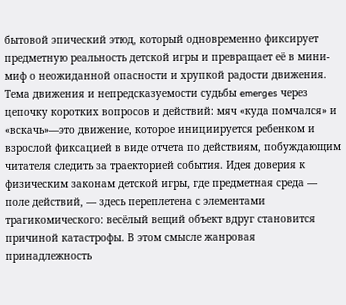бытовой эпический этюд, который одновременно фиксирует предметную реальность детской игры и превращает её в мини-миф о неожиданной опасности и хрупкой радости движения. Тема движения и непредсказуемости судьбы emerges через цепочку коротких вопросов и действий: мяч «куда помчался» и «вскачь»—это движение, которое инициируется ребенком и взрослой фиксацией в виде отчета по действиям, побуждающим читателя следить за траекторией события. Идея доверия к физическим законам детской игры, где предметная среда — поле действий, — здесь переплетена с элементами трагикомического: весёлый вещий объект вдруг становится причиной катастрофы. В этом смысле жанровая принадлежность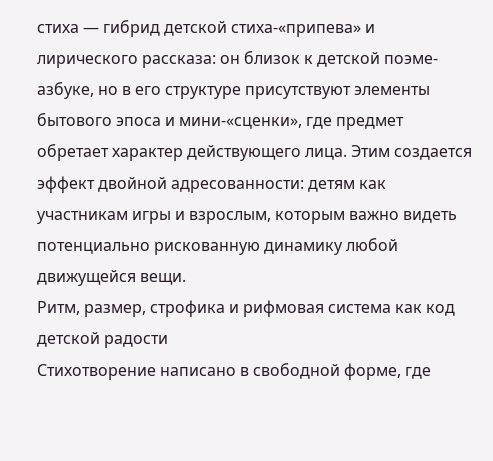стиха — гибрид детской стиха-«припева» и лирического рассказа: он близок к детской поэме-азбуке, но в его структуре присутствуют элементы бытового эпоса и мини-«сценки», где предмет обретает характер действующего лица. Этим создается эффект двойной адресованности: детям как участникам игры и взрослым, которым важно видеть потенциально рискованную динамику любой движущейся вещи.
Ритм, размер, строфика и рифмовая система как код детской радости
Стихотворение написано в свободной форме, где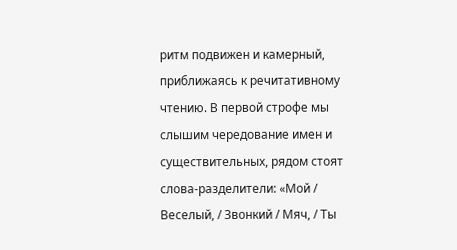ритм подвижен и камерный, приближаясь к речитативному чтению. В первой строфе мы слышим чередование имен и существительных, рядом стоят слова‑разделители: «Мой / Веселый, / Звонкий / Мяч, / Ты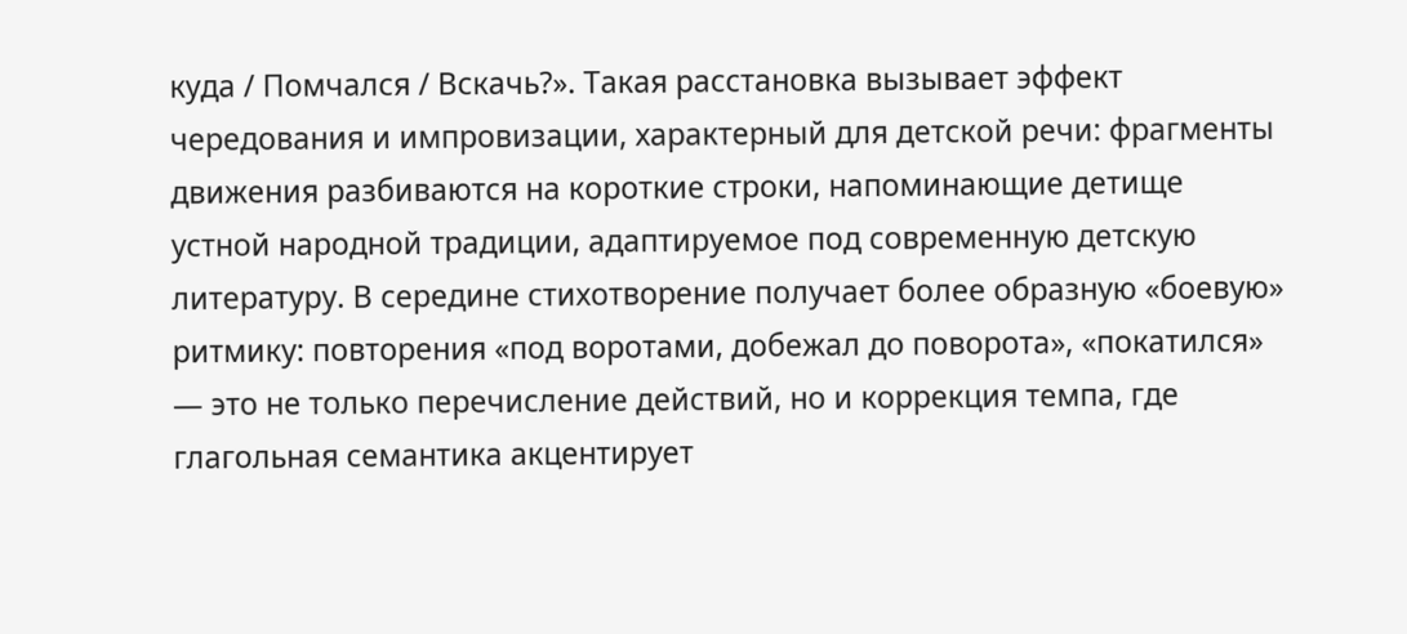куда / Помчался / Вскачь?». Такая расстановка вызывает эффект чередования и импровизации, характерный для детской речи: фрагменты движения разбиваются на короткие строки, напоминающие детище устной народной традиции, адаптируемое под современную детскую литературу. В середине стихотворение получает более образную «боевую» ритмику: повторения «под воротами, добежал до поворота», «покатился» — это не только перечисление действий, но и коррекция темпа, где глагольная семантика акцентирует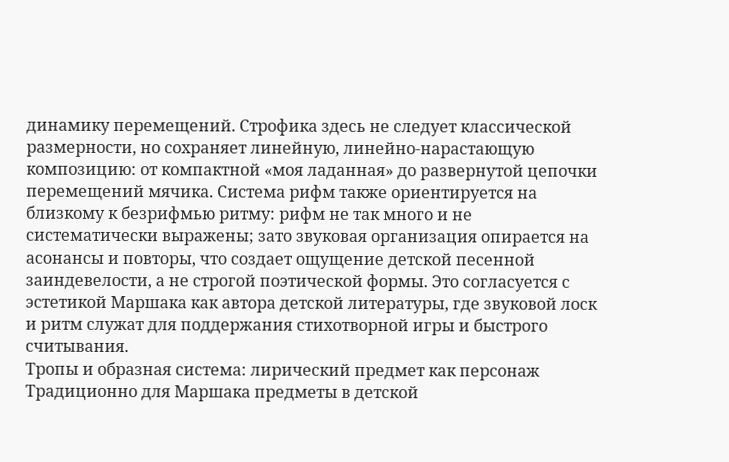динамику перемещений. Строфика здесь не следует классической размерности, но сохраняет линейную, линейно-нарастающую композицию: от компактной «моя ладанная» до развернутой цепочки перемещений мячика. Система рифм также ориентируется на близкому к безрифмью ритму: рифм не так много и не систематически выражены; зато звуковая организация опирается на асонансы и повторы, что создает ощущение детской песенной заиндевелости, а не строгой поэтической формы. Это согласуется с эстетикой Маршака как автора детской литературы, где звуковой лоск и ритм служат для поддержания стихотворной игры и быстрого считывания.
Тропы и образная система: лирический предмет как персонаж
Традиционно для Маршака предметы в детской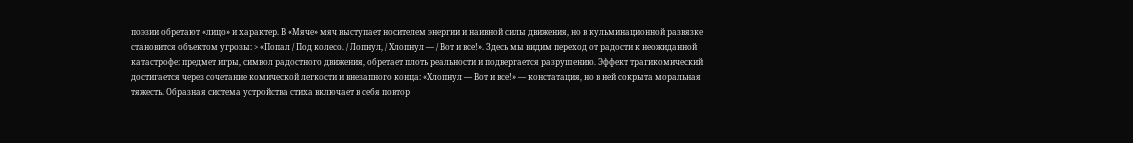поэзии обретают «лицо» и характер. В «Мяче» мяч выступает носителем энергии и наивной силы движения, но в кульминационной развязке становится объектом угрозы: > «Попал / Под колесо. / Лопнул, / Хлопнул — / Вот и все!». Здесь мы видим переход от радости к неожиданной катастрофе: предмет игры, символ радостного движения, обретает плоть реальности и подвергается разрушению. Эффект трагикомический достигается через сочетание комической легкости и внезапного конца: «Хлопнул — Вот и все!» — констатация, но в ней сокрыта моральная тяжесть. Образная система устройства стиха включает в себя повтор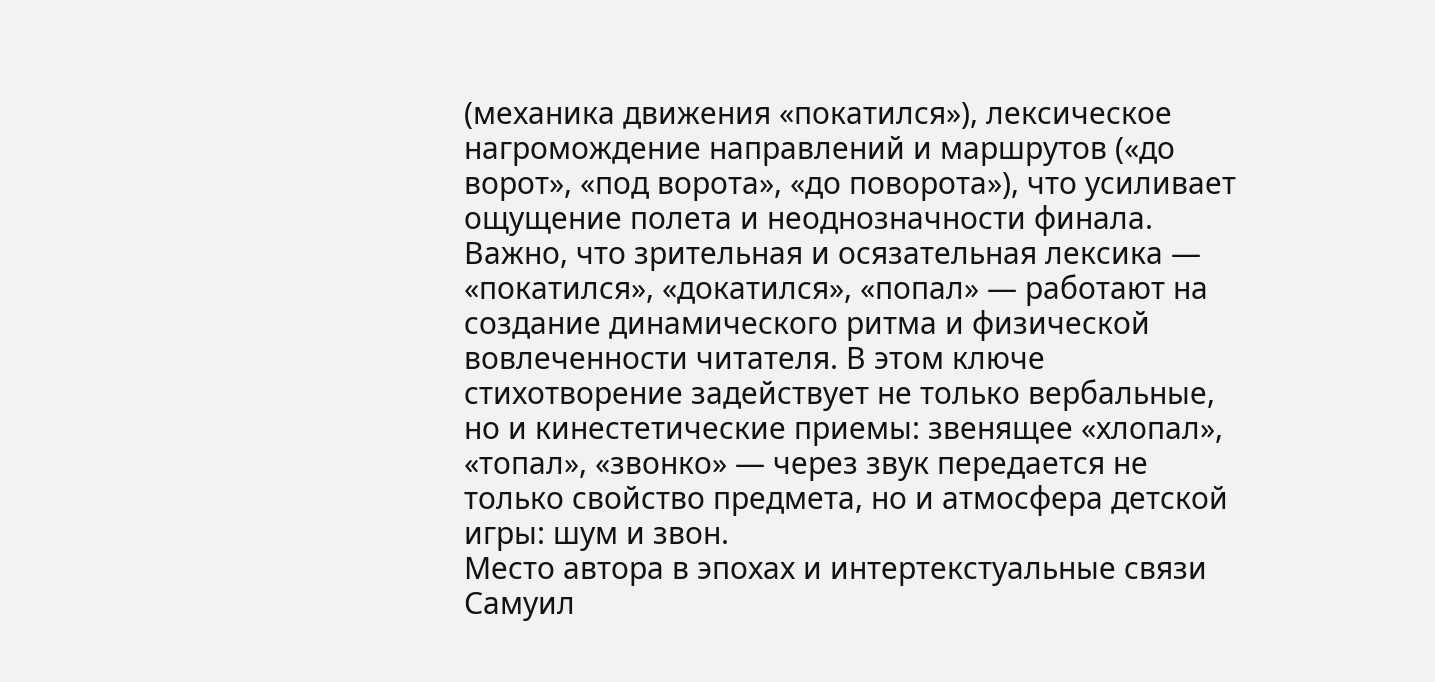(механика движения «покатился»), лексическое нагромождение направлений и маршрутов («до ворот», «под ворота», «до поворота»), что усиливает ощущение полета и неоднозначности финала. Важно, что зрительная и осязательная лексика — «покатился», «докатился», «попал» — работают на создание динамического ритма и физической вовлеченности читателя. В этом ключе стихотворение задействует не только вербальные, но и кинестетические приемы: звенящее «хлопал», «топал», «звонко» — через звук передается не только свойство предмета, но и атмосфера детской игры: шум и звон.
Место автора в эпохах и интертекстуальные связи
Самуил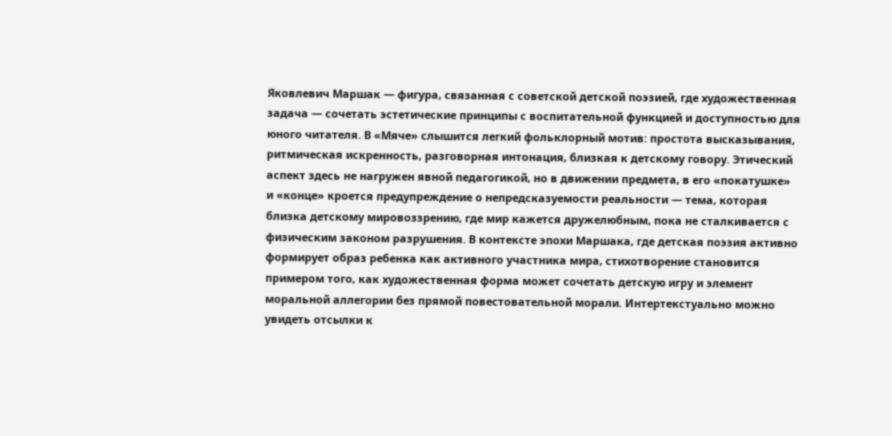Яковлевич Маршак — фигура, связанная с советской детской поэзией, где художественная задача — сочетать эстетические принципы с воспитательной функцией и доступностью для юного читателя. В «Мяче» слышится легкий фольклорный мотив: простота высказывания, ритмическая искренность, разговорная интонация, близкая к детскому говору. Этический аспект здесь не нагружен явной педагогикой, но в движении предмета, в его «покатушке» и «конце» кроется предупреждение о непредсказуемости реальности — тема, которая близка детскому мировоззрению, где мир кажется дружелюбным, пока не сталкивается с физическим законом разрушения. В контексте эпохи Маршака, где детская поэзия активно формирует образ ребенка как активного участника мира, стихотворение становится примером того, как художественная форма может сочетать детскую игру и элемент моральной аллегории без прямой повестовательной морали. Интертекстуально можно увидеть отсылки к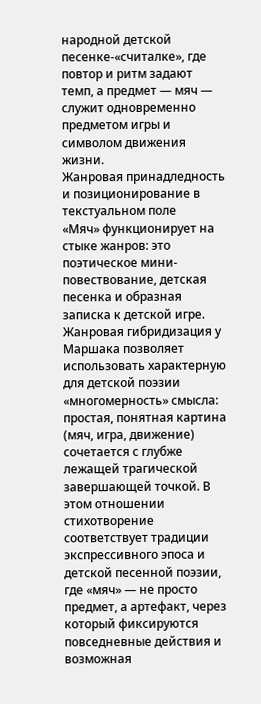народной детской песенке-«считалке», где повтор и ритм задают темп, а предмет — мяч — служит одновременно предметом игры и символом движения жизни.
Жанровая принадледность и позиционирование в текстуальном поле
«Мяч» функционирует на стыке жанров: это поэтическое мини-повествование, детская песенка и образная записка к детской игре. Жанровая гибридизация у Маршака позволяет использовать характерную для детской поэзии «многомерность» смысла: простая, понятная картина (мяч, игра, движение) сочетается с глубже лежащей трагической завершающей точкой. В этом отношении стихотворение соответствует традиции экспрессивного эпоса и детской песенной поэзии, где «мяч» — не просто предмет, а артефакт, через который фиксируются повседневные действия и возможная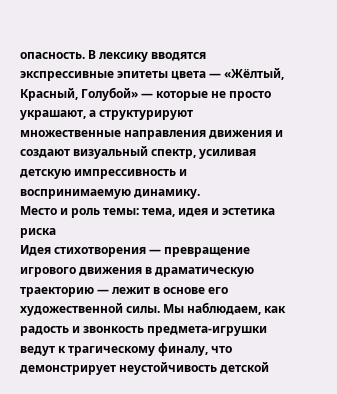опасность. В лексику вводятся экспрессивные эпитеты цвета — «Жёлтый, Красный, Голубой» — которые не просто украшают, а структурируют множественные направления движения и создают визуальный спектр, усиливая детскую импрессивность и воспринимаемую динамику.
Место и роль темы: тема, идея и эстетика риска
Идея стихотворения — превращение игрового движения в драматическую траекторию — лежит в основе его художественной силы. Мы наблюдаем, как радость и звонкость предмета-игрушки ведут к трагическому финалу, что демонстрирует неустойчивость детской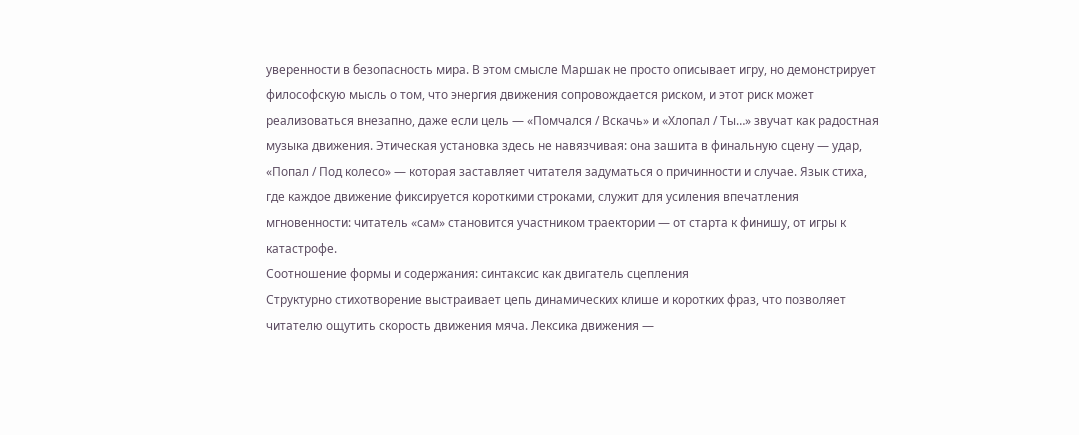уверенности в безопасность мира. В этом смысле Маршак не просто описывает игру, но демонстрирует философскую мысль о том, что энергия движения сопровождается риском, и этот риск может реализоваться внезапно, даже если цель — «Помчался / Вскачь» и «Хлопал / Ты…» звучат как радостная музыка движения. Этическая установка здесь не навязчивая: она зашита в финальную сцену — удар, «Попал / Под колесо» — которая заставляет читателя задуматься о причинности и случае. Язык стиха, где каждое движение фиксируется короткими строками, служит для усиления впечатления мгновенности: читатель «сам» становится участником траектории — от старта к финишу, от игры к катастрофе.
Соотношение формы и содержания: синтаксис как двигатель сцепления
Структурно стихотворение выстраивает цепь динамических клише и коротких фраз, что позволяет читателю ощутить скорость движения мяча. Лексика движения —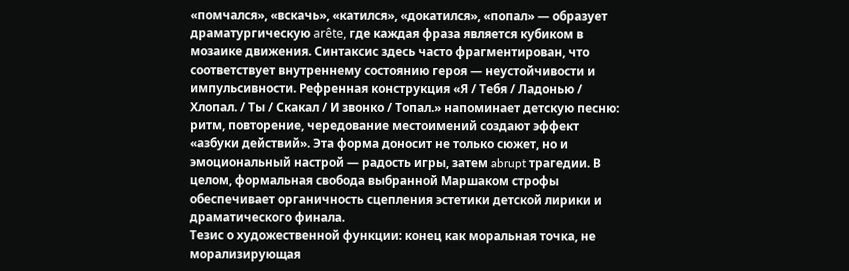«помчался», «вскачь», «катился», «докатился», «попал» — образует драматургическую arête, где каждая фраза является кубиком в мозаике движения. Синтаксис здесь часто фрагментирован, что соответствует внутреннему состоянию героя — неустойчивости и импульсивности. Рефренная конструкция «Я / Тебя / Ладонью / Хлопал. / Ты / Скакал / И звонко / Топал.» напоминает детскую песню: ритм, повторение, чередование местоимений создают эффект «азбуки действий». Эта форма доносит не только сюжет, но и эмоциональный настрой — радость игры, затем abrupt трагедии. В целом, формальная свобода выбранной Маршаком строфы обеспечивает органичность сцепления эстетики детской лирики и драматического финала.
Тезис о художественной функции: конец как моральная точка, не морализирующая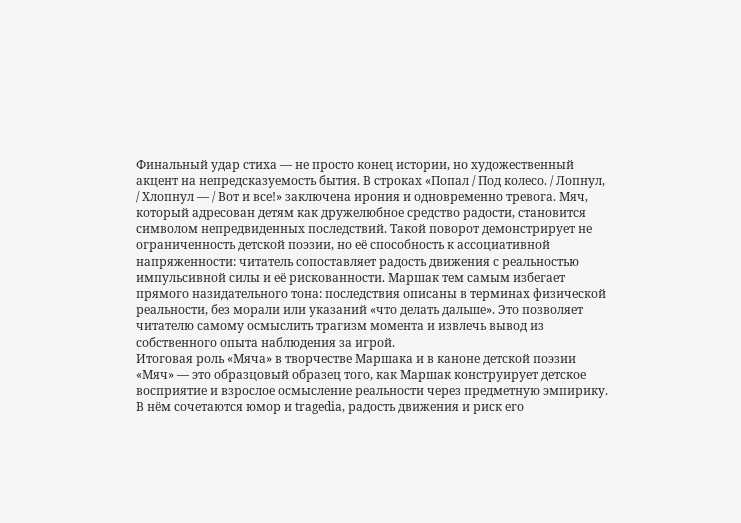Финальный удар стиха — не просто конец истории, но художественный акцент на непредсказуемость бытия. В строках «Попал / Под колесо. / Лопнул, / Хлопнул — / Вот и все!» заключена ирония и одновременно тревога. Мяч, который адресован детям как дружелюбное средство радости, становится символом непредвиденных последствий. Такой поворот демонстрирует не ограниченность детской поэзии, но её способность к ассоциативной напряженности: читатель сопоставляет радость движения с реальностью импульсивной силы и её рискованности. Маршак тем самым избегает прямого назидательного тона: последствия описаны в терминах физической реальности, без морали или указаний «что делать дальше». Это позволяет читателю самому осмыслить трагизм момента и извлечь вывод из собственного опыта наблюдения за игрой.
Итоговая роль «Мяча» в творчестве Маршака и в каноне детской поэзии
«Мяч» — это образцовый образец того, как Маршак конструирует детское восприятие и взрослое осмысление реальности через предметную эмпирику. В нём сочетаются юмор и tragedia, радость движения и риск его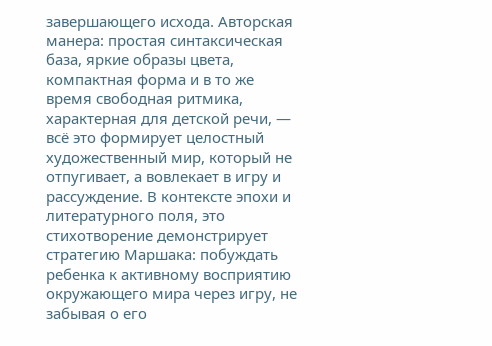завершающего исхода. Авторская манера: простая синтаксическая база, яркие образы цвета, компактная форма и в то же время свободная ритмика, характерная для детской речи, — всё это формирует целостный художественный мир, который не отпугивает, а вовлекает в игру и рассуждение. В контексте эпохи и литературного поля, это стихотворение демонстрирует стратегию Маршака: побуждать ребенка к активному восприятию окружающего мира через игру, не забывая о его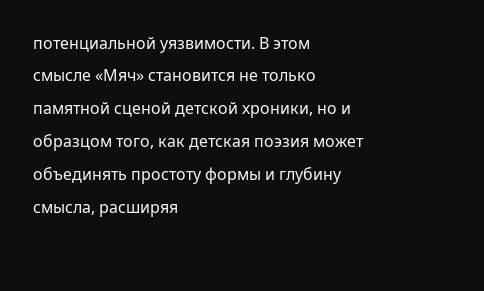потенциальной уязвимости. В этом смысле «Мяч» становится не только памятной сценой детской хроники, но и образцом того, как детская поэзия может объединять простоту формы и глубину смысла, расширяя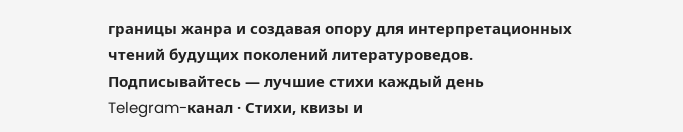границы жанра и создавая опору для интерпретационных чтений будущих поколений литературоведов.
Подписывайтесь — лучшие стихи каждый день
Telegram-канал · Стихи, квизы и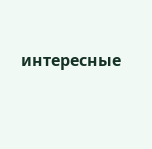интересные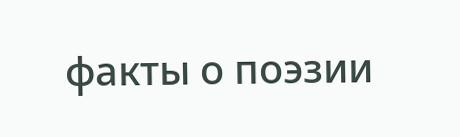факты о поэзии